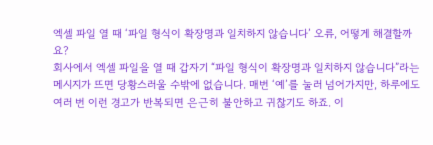엑셀 파일 열 때 ‘파일 형식이 확장명과 일치하지 않습니다’ 오류, 어떻게 해결할까요?
회사에서 엑셀 파일을 열 때 갑자기 “파일 형식이 확장명과 일치하지 않습니다”라는 메시지가 뜨면 당황스러울 수밖에 없습니다. 매번 ‘예’를 눌러 넘어가지만, 하루에도 여러 번 이런 경고가 반복되면 은근히 불안하고 귀찮기도 하죠. 이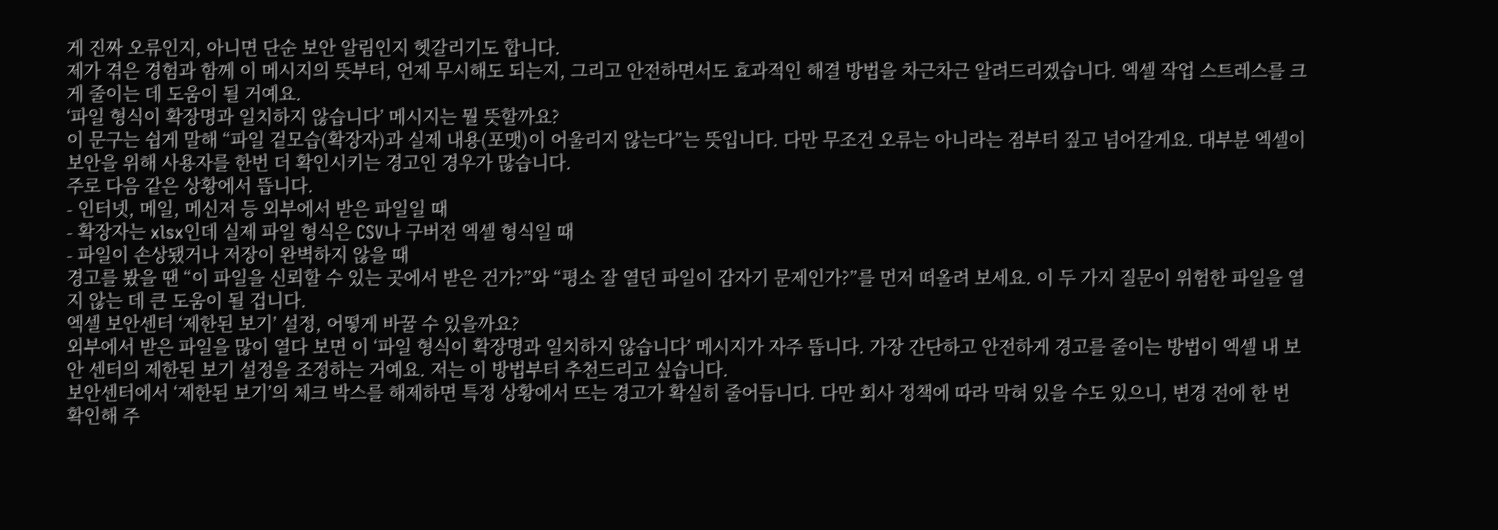게 진짜 오류인지, 아니면 단순 보안 알림인지 헷갈리기도 합니다.
제가 겪은 경험과 함께 이 메시지의 뜻부터, 언제 무시해도 되는지, 그리고 안전하면서도 효과적인 해결 방법을 차근차근 알려드리겠습니다. 엑셀 작업 스트레스를 크게 줄이는 데 도움이 될 거예요.
‘파일 형식이 확장명과 일치하지 않습니다’ 메시지는 뭘 뜻할까요?
이 문구는 쉽게 말해 “파일 겉모습(확장자)과 실제 내용(포맷)이 어울리지 않는다”는 뜻입니다. 다만 무조건 오류는 아니라는 점부터 짚고 넘어갈게요. 대부분 엑셀이 보안을 위해 사용자를 한번 더 확인시키는 경고인 경우가 많습니다.
주로 다음 같은 상황에서 뜹니다.
- 인터넷, 메일, 메신저 등 외부에서 받은 파일일 때
- 확장자는 xlsx인데 실제 파일 형식은 CSV나 구버전 엑셀 형식일 때
- 파일이 손상됐거나 저장이 완벽하지 않을 때
경고를 봤을 땐 “이 파일을 신뢰할 수 있는 곳에서 받은 건가?”와 “평소 잘 열던 파일이 갑자기 문제인가?”를 먼저 떠올려 보세요. 이 두 가지 질문이 위험한 파일을 열지 않는 데 큰 도움이 될 겁니다.
엑셀 보안센터 ‘제한된 보기’ 설정, 어떻게 바꿀 수 있을까요?
외부에서 받은 파일을 많이 열다 보면 이 ‘파일 형식이 확장명과 일치하지 않습니다’ 메시지가 자주 뜹니다. 가장 간단하고 안전하게 경고를 줄이는 방법이 엑셀 내 보안 센터의 제한된 보기 설정을 조정하는 거예요. 저는 이 방법부터 추천드리고 싶습니다.
보안센터에서 ‘제한된 보기’의 체크 박스를 해제하면 특정 상황에서 뜨는 경고가 확실히 줄어듭니다. 다만 회사 정책에 따라 막혀 있을 수도 있으니, 변경 전에 한 번 확인해 주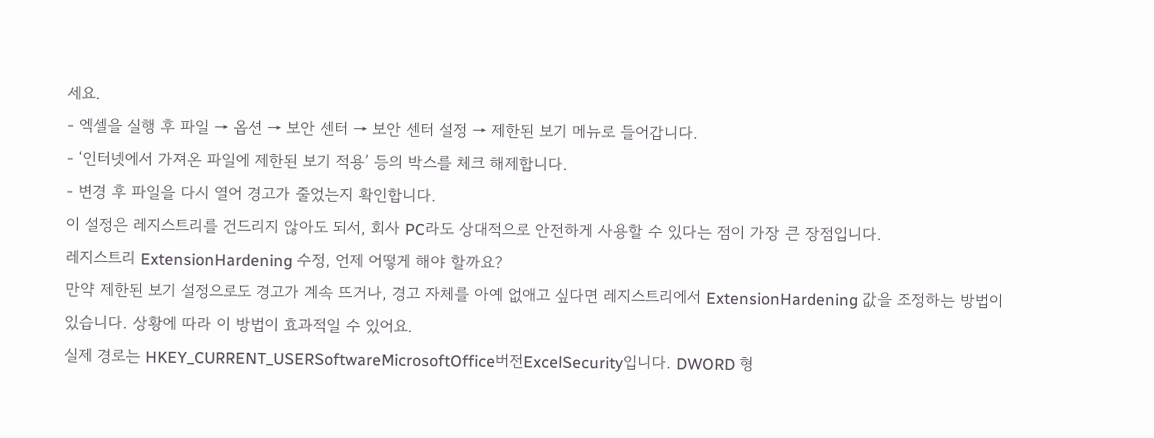세요.
- 엑셀을 실행 후 파일 → 옵션 → 보안 센터 → 보안 센터 설정 → 제한된 보기 메뉴로 들어갑니다.
- ‘인터넷에서 가져온 파일에 제한된 보기 적용’ 등의 박스를 체크 해제합니다.
- 변경 후 파일을 다시 열어 경고가 줄었는지 확인합니다.
이 설정은 레지스트리를 건드리지 않아도 되서, 회사 PC라도 상대적으로 안전하게 사용할 수 있다는 점이 가장 큰 장점입니다.
레지스트리 ExtensionHardening 수정, 언제 어떻게 해야 할까요?
만약 제한된 보기 설정으로도 경고가 계속 뜨거나, 경고 자체를 아예 없애고 싶다면 레지스트리에서 ExtensionHardening 값을 조정하는 방법이 있습니다. 상황에 따라 이 방법이 효과적일 수 있어요.
실제 경로는 HKEY_CURRENT_USERSoftwareMicrosoftOffice버전ExcelSecurity입니다. DWORD 형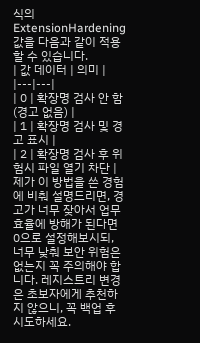식의 ExtensionHardening 값을 다음과 같이 적용할 수 있습니다.
| 값 데이터 | 의미 |
|---|---|
| 0 | 확장명 검사 안 함 (경고 없음) |
| 1 | 확장명 검사 및 경고 표시 |
| 2 | 확장명 검사 후 위험시 파일 열기 차단 |
제가 이 방법을 쓴 경험에 비춰 설명드리면, 경고가 너무 잦아서 업무 효율에 방해가 된다면 0으로 설정해보시되, 너무 낮춰 보안 위험은 없는지 꼭 주의해야 합니다. 레지스트리 변경은 초보자에게 추천하지 않으니, 꼭 백업 후 시도하세요.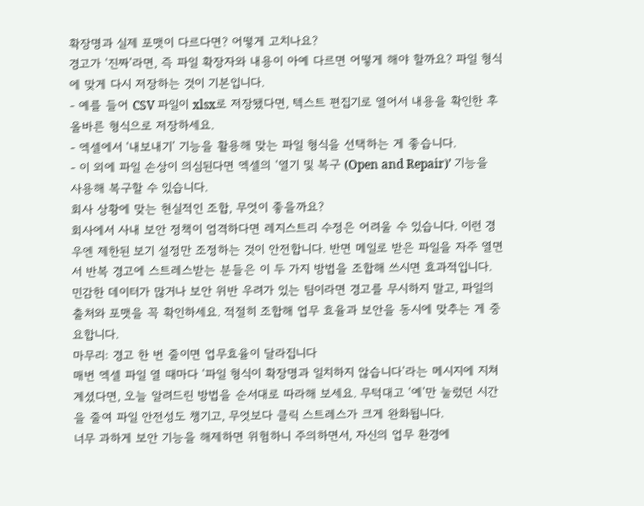확장명과 실제 포맷이 다르다면? 어떻게 고치나요?
경고가 ‘진짜’라면, 즉 파일 확장자와 내용이 아예 다르면 어떻게 해야 할까요? 파일 형식에 맞게 다시 저장하는 것이 기본입니다.
- 예를 들어 CSV 파일이 xlsx로 저장됐다면, 텍스트 편집기로 열어서 내용을 확인한 후 올바른 형식으로 저장하세요.
- 엑셀에서 ‘내보내기’ 기능을 활용해 맞는 파일 형식을 선택하는 게 좋습니다.
- 이 외에 파일 손상이 의심된다면 엑셀의 ‘열기 및 복구 (Open and Repair)’ 기능을 사용해 복구할 수 있습니다.
회사 상황에 맞는 현실적인 조합, 무엇이 좋을까요?
회사에서 사내 보안 정책이 엄격하다면 레지스트리 수정은 어려울 수 있습니다. 이런 경우엔 제한된 보기 설정만 조정하는 것이 안전합니다. 반면 메일로 받은 파일을 자주 열면서 반복 경고에 스트레스받는 분들은 이 두 가지 방법을 조합해 쓰시면 효과적입니다.
민감한 데이터가 많거나 보안 위반 우려가 있는 팀이라면 경고를 무시하지 말고, 파일의 출처와 포맷을 꼭 확인하세요. 적절히 조합해 업무 효율과 보안을 동시에 맞추는 게 중요합니다.
마무리: 경고 한 번 줄이면 업무효율이 달라집니다
매번 엑셀 파일 열 때마다 ‘파일 형식이 확장명과 일치하지 않습니다’라는 메시지에 지쳐 계셨다면, 오늘 알려드린 방법을 순서대로 따라해 보세요. 무턱대고 ‘예’만 눌렀던 시간을 줄여 파일 안전성도 챙기고, 무엇보다 클릭 스트레스가 크게 완화됩니다.
너무 과하게 보안 기능을 해제하면 위험하니 주의하면서, 자신의 업무 환경에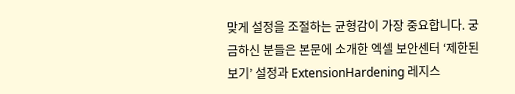맞게 설정을 조절하는 균형감이 가장 중요합니다. 궁금하신 분들은 본문에 소개한 엑셀 보안센터 ‘제한된 보기’ 설정과 ExtensionHardening 레지스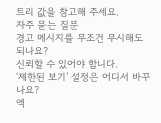트리 값을 참고해 주세요.
자주 묻는 질문
경고 메시지를 무조건 무시해도 되나요?
신뢰할 수 있어야 합니다.
‘제한된 보기’ 설정은 어디서 바꾸나요?
엑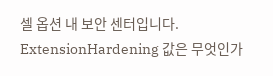셀 옵션 내 보안 센터입니다.
ExtensionHardening 값은 무엇인가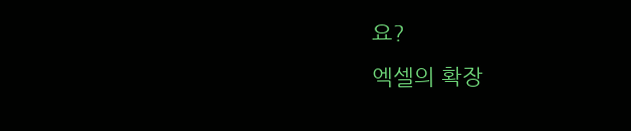요?
엑셀의 확장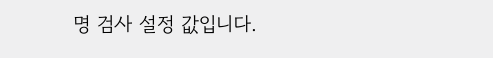명 검사 설정 값입니다.